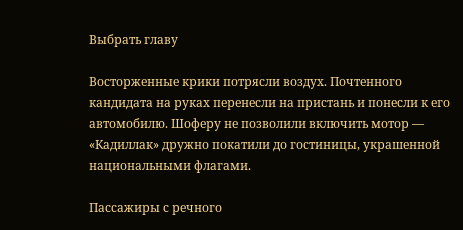Выбрать главу

Восторженные крики потрясли воздух. Почтенного кандидата на руках перенесли на пристань и понесли к его автомобилю. Шоферу не позволили включить мотор — «Кадиллак» дружно покатили до гостиницы, украшенной национальными флагами.

Пассажиры с речного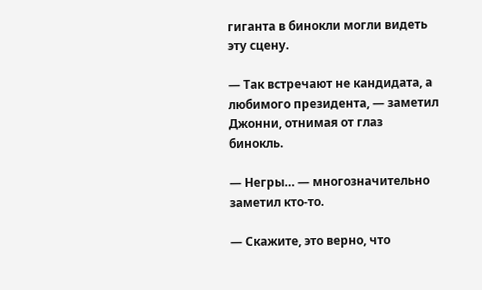гиганта в бинокли могли видеть эту сцену.

— Так встречают не кандидата, а любимого президента, — заметил Джонни, отнимая от глаз бинокль.

— Негры… — многозначительно заметил кто-то.

— Скажите, это верно, что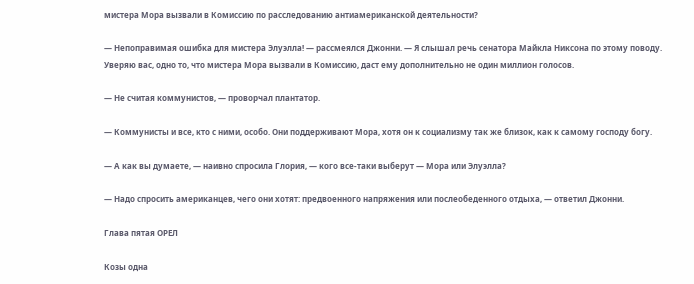мистера Мора вызвали в Комиссию по расследованию антиамериканской деятельности?

— Непоправимая ошибка для мистера Элуэлла! — рассмеялся Джонни. — Я слышал речь сенатора Майкла Никсона по этому поводу. Уверяю вас, одно то, что мистера Мора вызвали в Комиссию, даст ему дополнительно не один миллион голосов.

— Не считая коммунистов, — проворчал плантатор.

— Коммунисты и все, кто с ними, особо. Они поддерживают Мора, хотя он к социализму так же близок, как к самому господу богу.

— А как вы думаете, — наивно спросила Глория, — кого все-таки выберут — Мора или Элуэлла?

— Надо спросить американцев, чего они хотят: предвоенного напряжения или послеобеденного отдыха, — ответил Джонни.

Глава пятая ОРЕЛ

Козы одна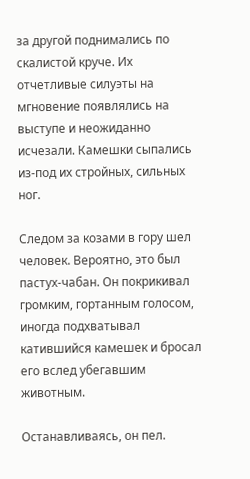за другой поднимались по скалистой круче. Их отчетливые силуэты на мгновение появлялись на выступе и неожиданно исчезали. Камешки сыпались из-под их стройных, сильных ног.

Следом за козами в гору шел человек. Вероятно, это был пастух-чабан. Он покрикивал громким, гортанным голосом, иногда подхватывал катившийся камешек и бросал его вслед убегавшим животным.

Останавливаясь, он пел.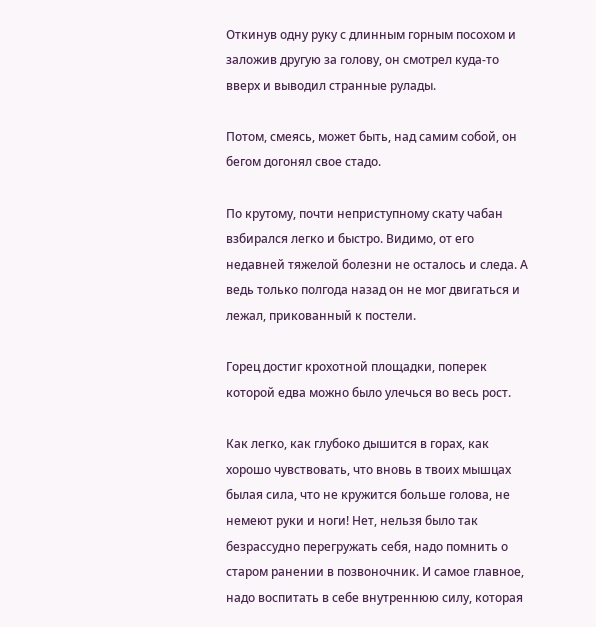Откинув одну руку с длинным горным посохом и заложив другую за голову, он смотрел куда-то вверх и выводил странные рулады.

Потом, смеясь, может быть, над самим собой, он бегом догонял свое стадо.

По крутому, почти неприступному скату чабан взбирался легко и быстро. Видимо, от его недавней тяжелой болезни не осталось и следа. А ведь только полгода назад он не мог двигаться и лежал, прикованный к постели.

Горец достиг крохотной площадки, поперек которой едва можно было улечься во весь рост.

Как легко, как глубоко дышится в горах, как хорошо чувствовать, что вновь в твоих мышцах былая сила, что не кружится больше голова, не немеют руки и ноги! Нет, нельзя было так безрассудно перегружать себя, надо помнить о старом ранении в позвоночник. И самое главное, надо воспитать в себе внутреннюю силу, которая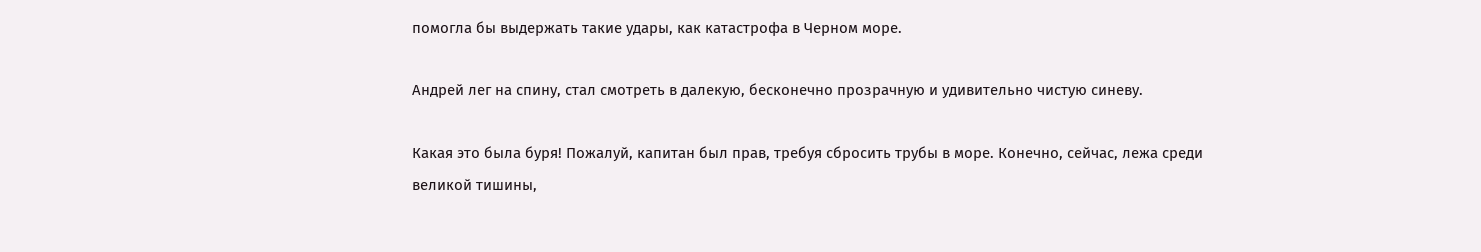помогла бы выдержать такие удары, как катастрофа в Черном море.

Андрей лег на спину, стал смотреть в далекую, бесконечно прозрачную и удивительно чистую синеву.

Какая это была буря! Пожалуй, капитан был прав, требуя сбросить трубы в море. Конечно, сейчас, лежа среди великой тишины,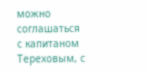можно соглашаться с капитаном Тереховым, с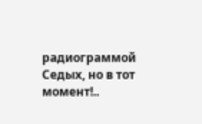радиограммой Седых, но в тот момент!..